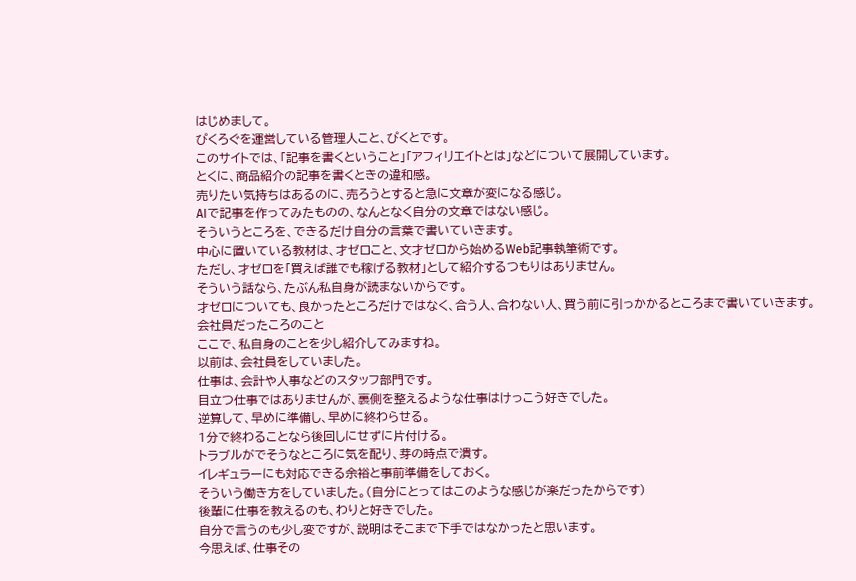はじめまして。
ぴくろぐを運営している管理人こと、ぴくとです。
このサイトでは、「記事を書くということ」「アフィリエイトとは」などについて展開しています。
とくに、商品紹介の記事を書くときの違和感。
売りたい気持ちはあるのに、売ろうとすると急に文章が変になる感じ。
AIで記事を作ってみたものの、なんとなく自分の文章ではない感じ。
そういうところを、できるだけ自分の言葉で書いていきます。
中心に置いている教材は、才ゼロこと、文才ゼロから始めるWeb記事執筆術です。
ただし、才ゼロを「買えば誰でも稼げる教材」として紹介するつもりはありません。
そういう話なら、たぶん私自身が読まないからです。
才ゼロについても、良かったところだけではなく、合う人、合わない人、買う前に引っかかるところまで書いていきます。
会社員だったころのこと
ここで、私自身のことを少し紹介してみますね。
以前は、会社員をしていました。
仕事は、会計や人事などのスタッフ部門です。
目立つ仕事ではありませんが、裏側を整えるような仕事はけっこう好きでした。
逆算して、早めに準備し、早めに終わらせる。
1分で終わることなら後回しにせずに片付ける。
トラブルがでそうなところに気を配り、芽の時点で潰す。
イレギュラーにも対応できる余裕と事前準備をしておく。
そういう働き方をしていました。(自分にとってはこのような感じが楽だったからです)
後輩に仕事を教えるのも、わりと好きでした。
自分で言うのも少し変ですが、説明はそこまで下手ではなかったと思います。
今思えば、仕事その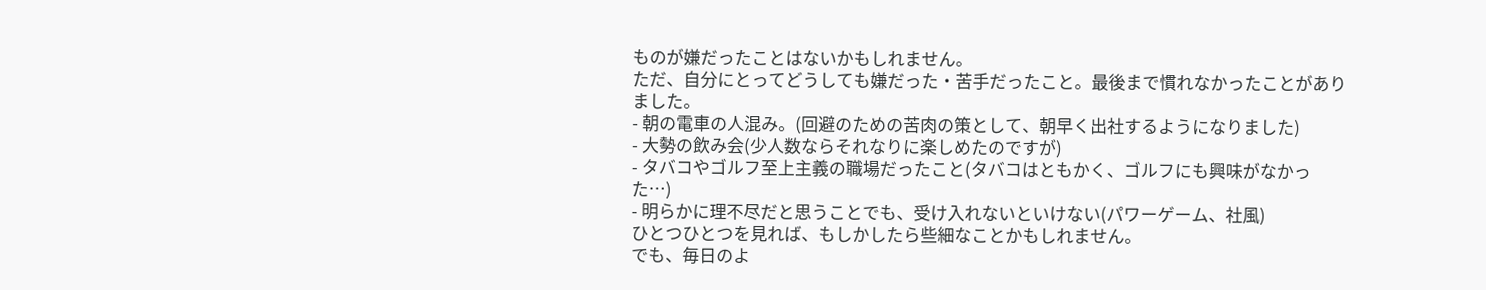ものが嫌だったことはないかもしれません。
ただ、自分にとってどうしても嫌だった・苦手だったこと。最後まで慣れなかったことがありました。
- 朝の電車の人混み。(回避のための苦肉の策として、朝早く出社するようになりました)
- 大勢の飲み会(少人数ならそれなりに楽しめたのですが)
- タバコやゴルフ至上主義の職場だったこと(タバコはともかく、ゴルフにも興味がなかった…)
- 明らかに理不尽だと思うことでも、受け入れないといけない(パワーゲーム、社風)
ひとつひとつを見れば、もしかしたら些細なことかもしれません。
でも、毎日のよ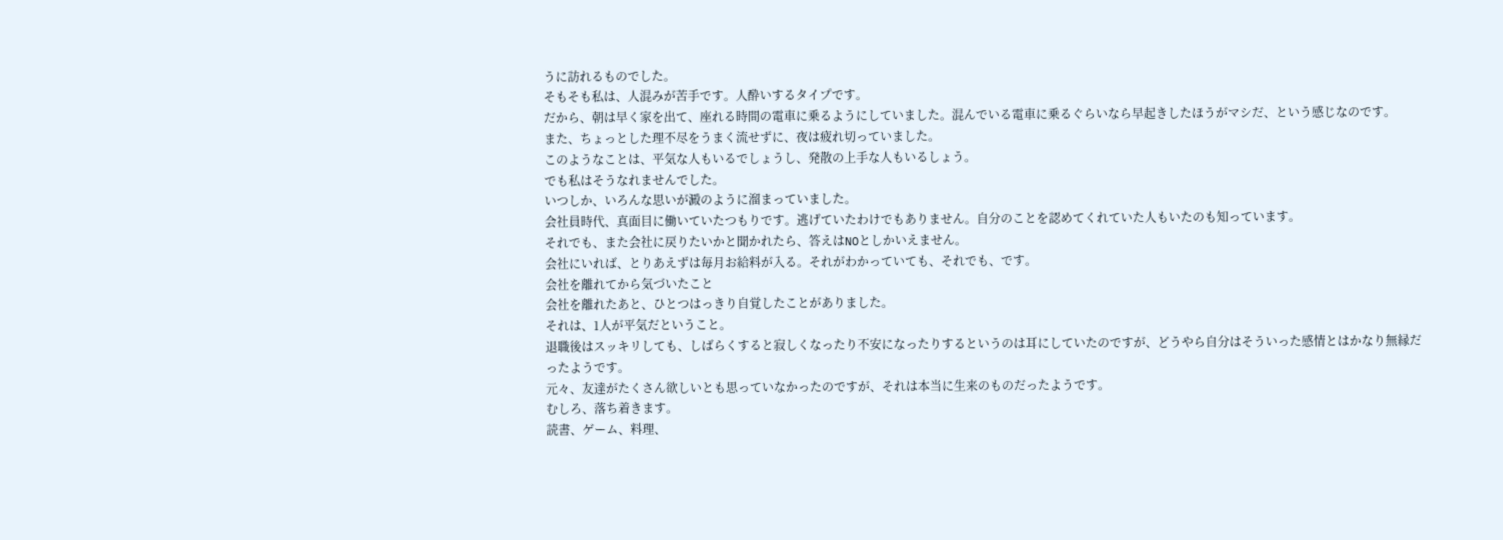うに訪れるものでした。
そもそも私は、人混みが苦手です。人酔いするタイプです。
だから、朝は早く家を出て、座れる時間の電車に乗るようにしていました。混んでいる電車に乗るぐらいなら早起きしたほうがマシだ、という感じなのです。
また、ちょっとした理不尽をうまく流せずに、夜は疲れ切っていました。
このようなことは、平気な人もいるでしょうし、発散の上手な人もいるしょう。
でも私はそうなれませんでした。
いつしか、いろんな思いが澱のように溜まっていました。
会社員時代、真面目に働いていたつもりです。逃げていたわけでもありません。自分のことを認めてくれていた人もいたのも知っています。
それでも、また会社に戻りたいかと聞かれたら、答えはNOとしかいえません。
会社にいれば、とりあえずは毎月お給料が入る。それがわかっていても、それでも、です。
会社を離れてから気づいたこと
会社を離れたあと、ひとつはっきり自覚したことがありました。
それは、1人が平気だということ。
退職後はスッキリしても、しばらくすると寂しくなったり不安になったりするというのは耳にしていたのですが、どうやら自分はそういった感情とはかなり無縁だったようです。
元々、友達がたくさん欲しいとも思っていなかったのですが、それは本当に生来のものだったようです。
むしろ、落ち着きます。
読書、ゲーム、料理、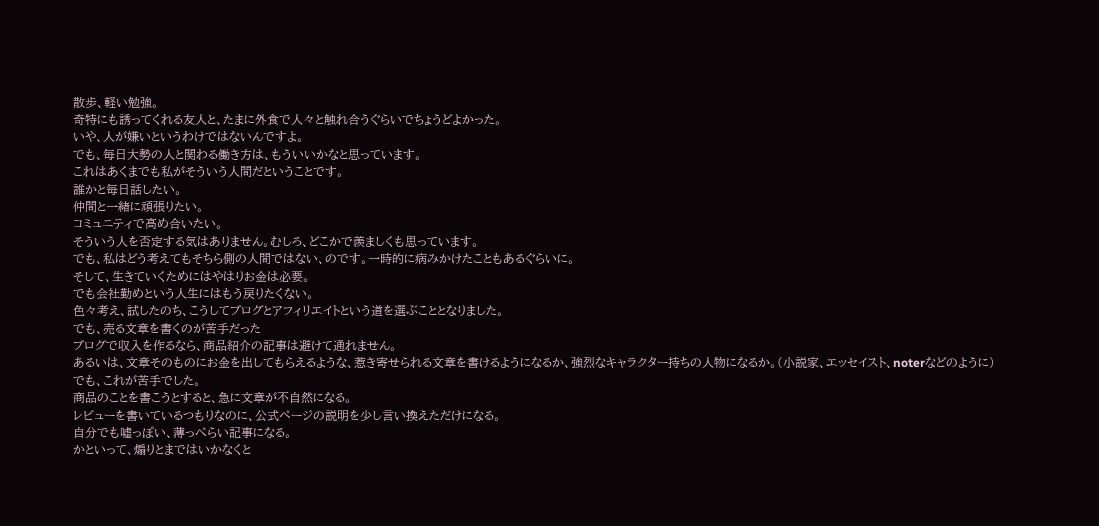散歩、軽い勉強。
奇特にも誘ってくれる友人と、たまに外食で人々と触れ合うぐらいでちょうどよかった。
いや、人が嫌いというわけではないんですよ。
でも、毎日大勢の人と関わる働き方は、もういいかなと思っています。
これはあくまでも私がそういう人間だということです。
誰かと毎日話したい。
仲間と一緒に頑張りたい。
コミュニティで高め合いたい。
そういう人を否定する気はありません。むしろ、どこかで羨ましくも思っています。
でも、私はどう考えてもそちら側の人間ではない、のです。一時的に病みかけたこともあるぐらいに。
そして、生きていくためにはやはりお金は必要。
でも会社勤めという人生にはもう戻りたくない。
色々考え、試したのち、こうしてブログとアフィリエイトという道を選ぶこととなりました。
でも、売る文章を書くのが苦手だった
ブログで収入を作るなら、商品紹介の記事は避けて通れません。
あるいは、文章そのものにお金を出してもらえるような、惹き寄せられる文章を書けるようになるか、強烈なキャラクター持ちの人物になるか。(小説家、エッセイスト、noterなどのように)
でも、これが苦手でした。
商品のことを書こうとすると、急に文章が不自然になる。
レビューを書いているつもりなのに、公式ページの説明を少し言い換えただけになる。
自分でも嘘っぽい、薄っぺらい記事になる。
かといって、煽りとまではいかなくと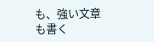も、強い文章も書く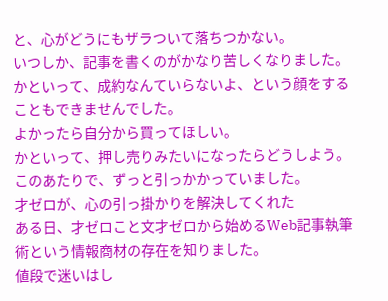と、心がどうにもザラついて落ちつかない。
いつしか、記事を書くのがかなり苦しくなりました。
かといって、成約なんていらないよ、という顔をすることもできませんでした。
よかったら自分から買ってほしい。
かといって、押し売りみたいになったらどうしよう。
このあたりで、ずっと引っかかっていました。
才ゼロが、心の引っ掛かりを解決してくれた
ある日、才ゼロこと文才ゼロから始めるWeb記事執筆術という情報商材の存在を知りました。
値段で迷いはし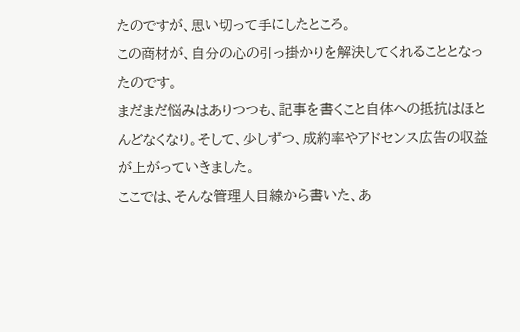たのですが、思い切って手にしたところ。
この商材が、自分の心の引っ掛かりを解決してくれることとなったのです。
まだまだ悩みはありつつも、記事を書くこと自体への抵抗はほとんどなくなり。そして、少しずつ、成約率やアドセンス広告の収益が上がっていきました。
ここでは、そんな管理人目線から書いた、あ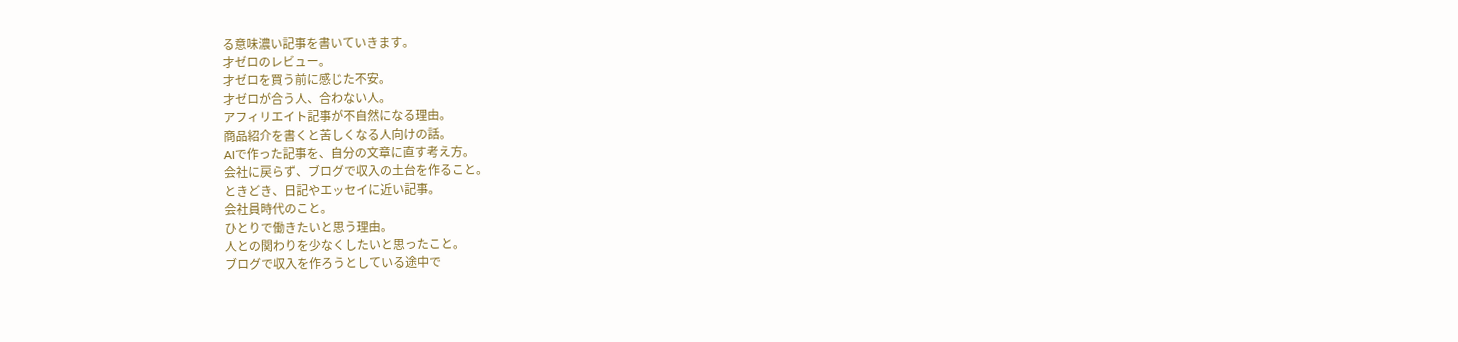る意味濃い記事を書いていきます。
才ゼロのレビュー。
才ゼロを買う前に感じた不安。
才ゼロが合う人、合わない人。
アフィリエイト記事が不自然になる理由。
商品紹介を書くと苦しくなる人向けの話。
AIで作った記事を、自分の文章に直す考え方。
会社に戻らず、ブログで収入の土台を作ること。
ときどき、日記やエッセイに近い記事。
会社員時代のこと。
ひとりで働きたいと思う理由。
人との関わりを少なくしたいと思ったこと。
ブログで収入を作ろうとしている途中で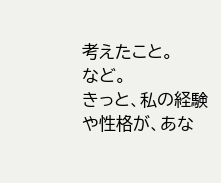考えたこと。
など。
きっと、私の経験や性格が、あな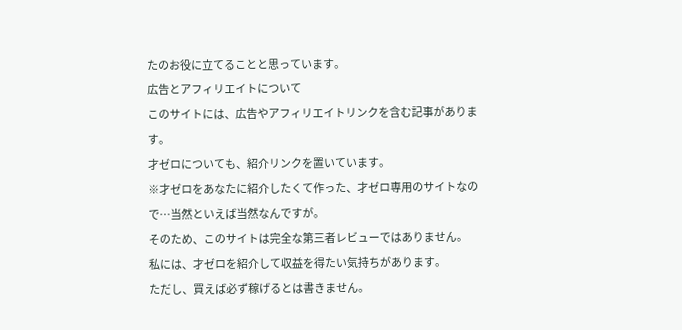たのお役に立てることと思っています。
広告とアフィリエイトについて
このサイトには、広告やアフィリエイトリンクを含む記事があります。
才ゼロについても、紹介リンクを置いています。
※才ゼロをあなたに紹介したくて作った、才ゼロ専用のサイトなので…当然といえば当然なんですが。
そのため、このサイトは完全な第三者レビューではありません。
私には、才ゼロを紹介して収益を得たい気持ちがあります。
ただし、買えば必ず稼げるとは書きません。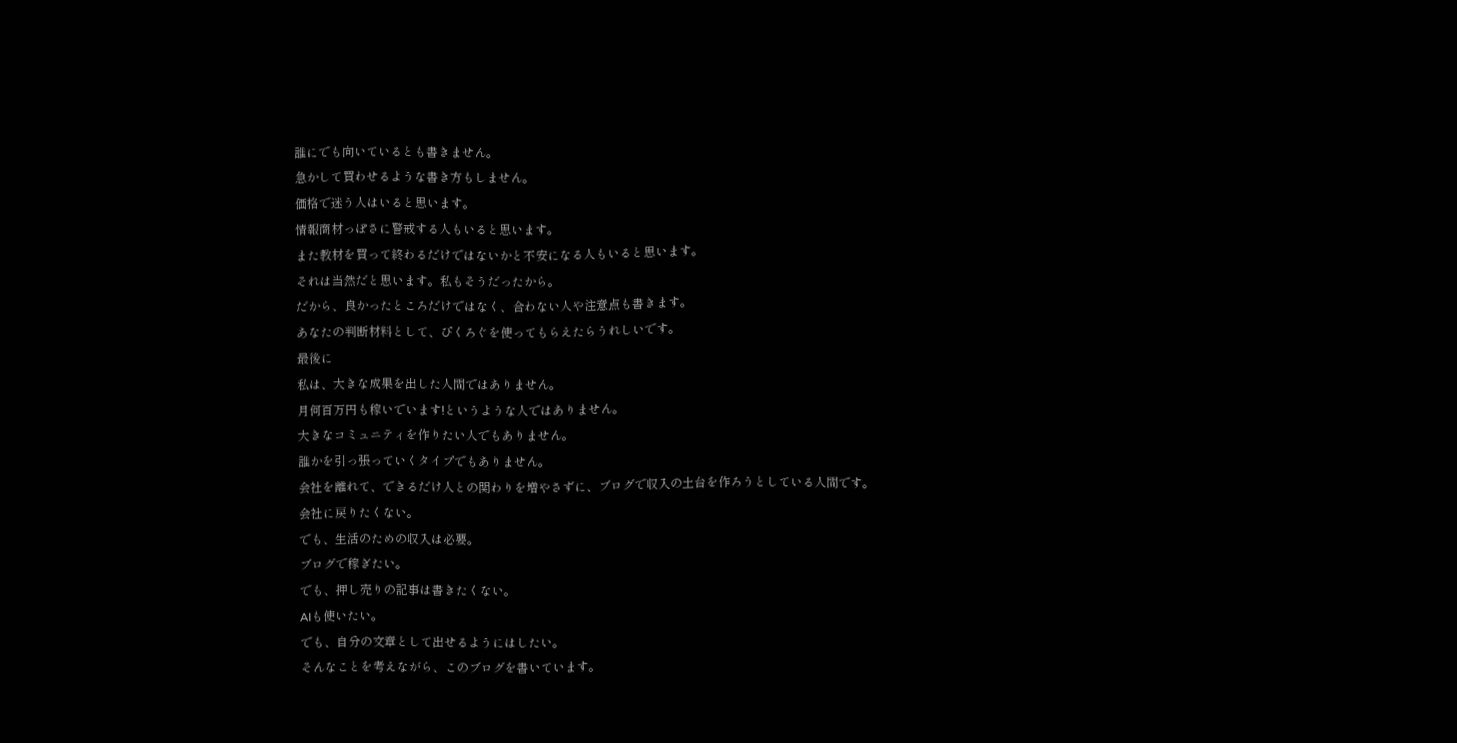誰にでも向いているとも書きません。
急かして買わせるような書き方もしません。
価格で迷う人はいると思います。
情報商材っぽさに警戒する人もいると思います。
また教材を買って終わるだけではないかと不安になる人もいると思います。
それは当然だと思います。私もそうだったから。
だから、良かったところだけではなく、合わない人や注意点も書きます。
あなたの判断材料として、ぴくろぐを使ってもらえたらうれしいです。
最後に
私は、大きな成果を出した人間ではありません。
月何百万円も稼いでいます!というような人ではありません。
大きなコミュニティを作りたい人でもありません。
誰かを引っ張っていくタイプでもありません。
会社を離れて、できるだけ人との関わりを増やさずに、ブログで収入の土台を作ろうとしている人間です。
会社に戻りたくない。
でも、生活のための収入は必要。
ブログで稼ぎたい。
でも、押し売りの記事は書きたくない。
AIも使いたい。
でも、自分の文章として出せるようにはしたい。
そんなことを考えながら、このブログを書いています。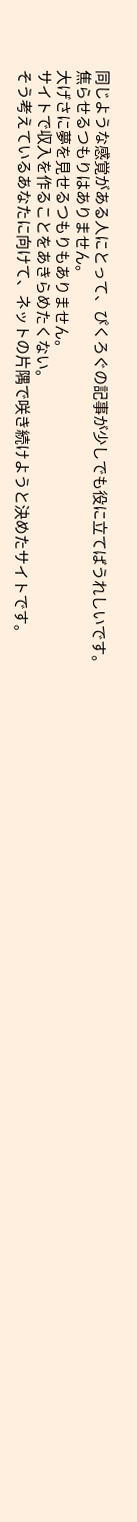同じような感覚がある人にとって、ぴくろぐの記事が少しでも役に立てばうれしいです。
焦らせるつもりはありません。
大げさに夢を見せるつもりもありません。
サイトで収入を作ることをあきらめたくない。
そう考えているあなたに向けて、ネットの片隅で咲き続けようと決めたサイトです。